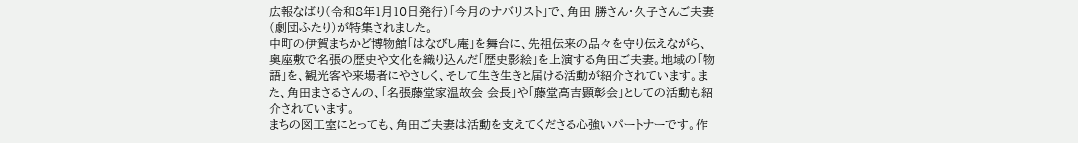広報なばり(令和8年1月10日発行)「今月のナバリスト」で、角田 勝さん・久子さんご夫妻(劇団ふたり)が特集されました。
中町の伊賀まちかど博物館「はなびし庵」を舞台に、先祖伝来の品々を守り伝えながら、奥座敷で名張の歴史や文化を織り込んだ「歴史影絵」を上演する角田ご夫妻。地域の「物語」を、観光客や来場者にやさしく、そして生き生きと届ける活動が紹介されています。また、角田まさるさんの、「名張藤堂家温故会 会長」や「藤堂高吉顕彰会」としての活動も紹介されています。
まちの図工室にとっても、角田ご夫妻は活動を支えてくださる心強いパートナーです。作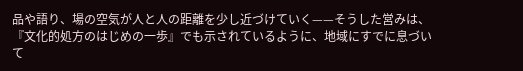品や語り、場の空気が人と人の距離を少し近づけていく——そうした営みは、『文化的処方のはじめの一歩』でも示されているように、地域にすでに息づいて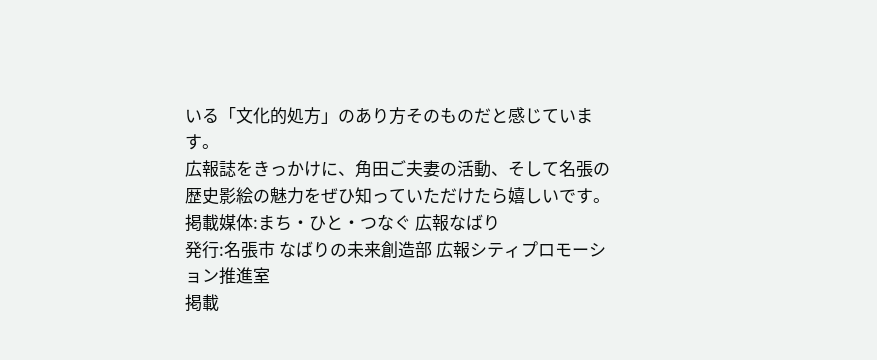いる「文化的処方」のあり方そのものだと感じています。
広報誌をきっかけに、角田ご夫妻の活動、そして名張の歴史影絵の魅力をぜひ知っていただけたら嬉しいです。
掲載媒体:まち・ひと・つなぐ 広報なばり
発行:名張市 なばりの未来創造部 広報シティプロモーション推進室
掲載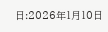日:2026年1月10日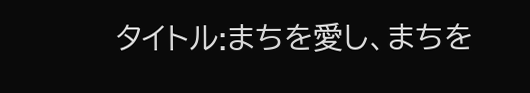タイトル:まちを愛し、まちを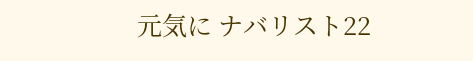元気に ナバリスト22